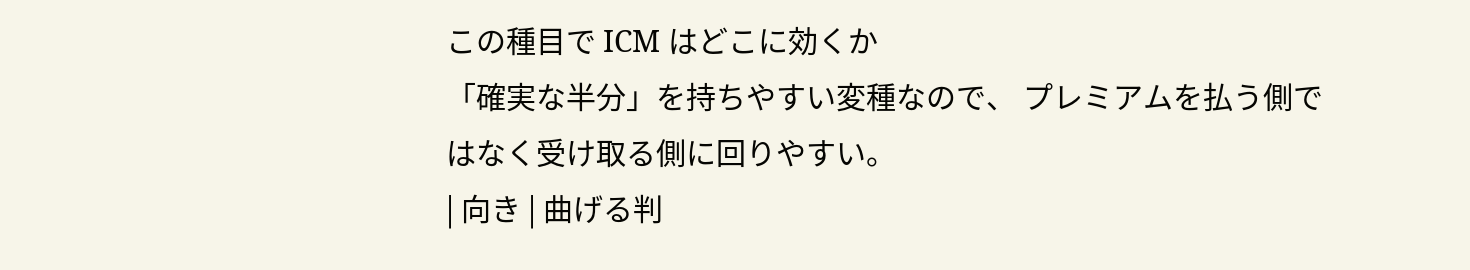この種目で ICM はどこに効くか
「確実な半分」を持ちやすい変種なので、 プレミアムを払う側ではなく受け取る側に回りやすい。
| 向き | 曲げる判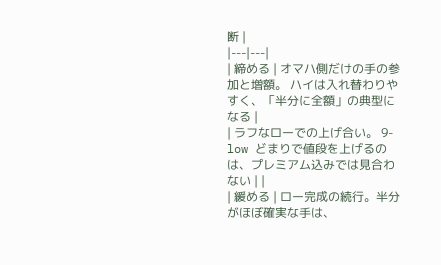断 |
|---|---|
| 締める | オマハ側だけの手の参加と増額。 ハイは入れ替わりやすく、「半分に全額」の典型になる |
| ラフなローでの上げ合い。 9-low どまりで値段を上げるのは、プレミアム込みでは見合わない | |
| 緩める | ロー完成の続行。半分がほぼ確実な手は、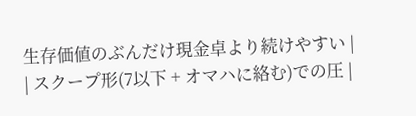生存価値のぶんだけ現金卓より続けやすい |
| スクープ形(7以下 + オマハに絡む)での圧 |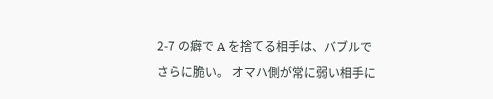2-7 の癖で A を捨てる相手は、バブルでさらに脆い。 オマハ側が常に弱い相手に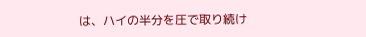は、ハイの半分を圧で取り続け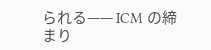られる—— ICM の締まり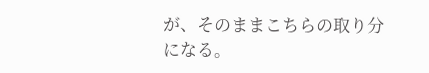が、そのままこちらの取り分になる。